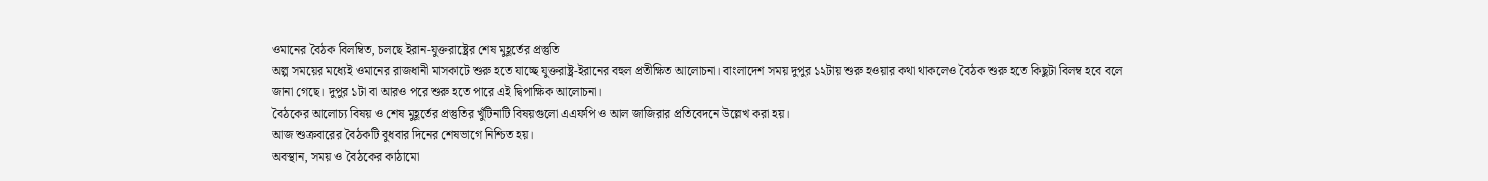ওমানের বৈঠক বিলম্বিত, চলছে ইরান-যুক্তরাষ্ট্রের শেষ মুহূর্তের প্রস্তুতি
অল্প সময়ের মধ্যেই ওমানের রাজধানী মাসকাটে শুরু হতে যাচ্ছে যুক্তরাষ্ট্র-ইরানের বহুল প্রতীক্ষিত আলোচনা। বাংলাদেশ সময় দুপুর ১২টায় শুরু হওয়ার কথা থাকলেও বৈঠক শুরু হতে কিছুটা বিলম্ব হবে বলে জানা গেছে। দুপুর ১টা বা আরও পরে শুরু হতে পারে এই দ্বিপাক্ষিক আলোচনা।
বৈঠকের আলোচ্য বিষয় ও শেষ মুহূর্তের প্রস্তুতির খুঁটিনাটি বিষয়গুলো এএফপি ও আল জাজিরার প্রতিবেদনে উল্লেখ করা হয়।
আজ শুক্রবারের বৈঠকটি বুধবার দিনের শেষভাগে নিশ্চিত হয়।
অবস্থান, সময় ও বৈঠকের কাঠামো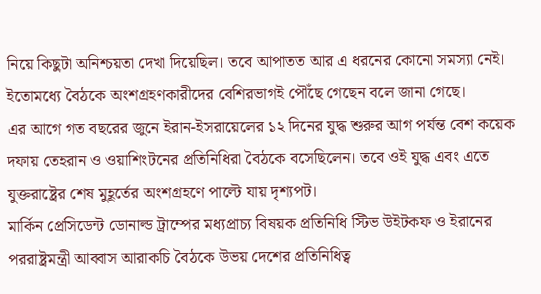নিয়ে কিছুটা অনিশ্চয়তা দেখা দিয়েছিল। তবে আপাতত আর এ ধরনের কোনো সমস্যা নেই।
ইতোমধ্যে বৈঠকে অংশগ্রহণকারীদের বেশিরভাগই পৌঁছে গেছেন বলে জানা গেছে।
এর আগে গত বছরের জুনে ইরান-ইসরায়েলের ১২ দিনের যুদ্ধ শুরুর আগ পর্যন্ত বেশ কয়েক দফায় তেহরান ও ওয়াশিংটনের প্রতিনিধিরা বৈঠকে বসেছিলেন। তবে ওই যুদ্ধ এবং এতে যুক্তরাষ্ট্রের শেষ মুহূর্তের অংশগ্রহণে পাল্টে যায় দৃশ্যপট।
মার্কিন প্রেসিডেন্ট ডোনাল্ড ট্রাম্পের মধ্যপ্রাচ্য বিষয়ক প্রতিনিধি স্টিভ উইটকফ ও ইরানের পররাষ্ট্রমন্ত্রী আব্বাস আরাকচি বৈঠকে উভয় দেশের প্রতিনিধিত্ব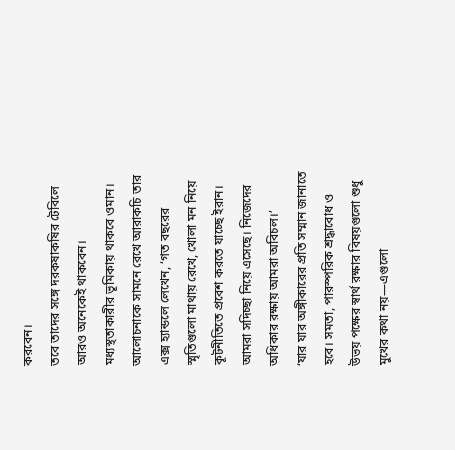করবেন।
তবে তাদের সঙ্গে দরকষাকষির টেবিলে আরও অনেকেই থাকবেন।
মধ্যস্থতাকারীর ভূমিকায় থাকবে ওমান।
আলোচনাকে সামনে রেখে আরাকচি তার এক্স হ্যান্ডলে লেখেন, ‘গত বছরের স্মৃতিগুলো মাথায় রেখে, খোলা মন নিয়ে কূটনীতিতে প্রবেশ করতে যাচ্ছে ইরান। আমরা সদিচ্ছা নিয়ে এসেছে। নিজেদের অধিকার রক্ষায় আমরা অবিচল।’
‘যার যার অঙ্গীকারের প্রতি সম্মান জানাতে হবে। সমতা, পারস্পরিক শ্রদ্ধাবোধ ও উভয় পক্ষের স্বার্থ রক্ষার বিষয়গুলো শুধু মুখের কথা নয়—এগুলো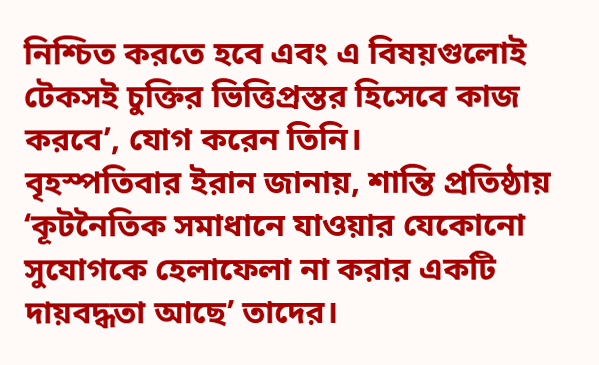নিশ্চিত করতে হবে এবং এ বিষয়গুলোই টেকসই চুক্তির ভিত্তিপ্রস্তর হিসেবে কাজ করবে’, যোগ করেন তিনি।
বৃহস্পতিবার ইরান জানায়, শান্তি প্রতিষ্ঠায় ‘কূটনৈতিক সমাধানে যাওয়ার যেকোনো সুযোগকে হেলাফেলা না করার একটি দায়বদ্ধতা আছে’ তাদের।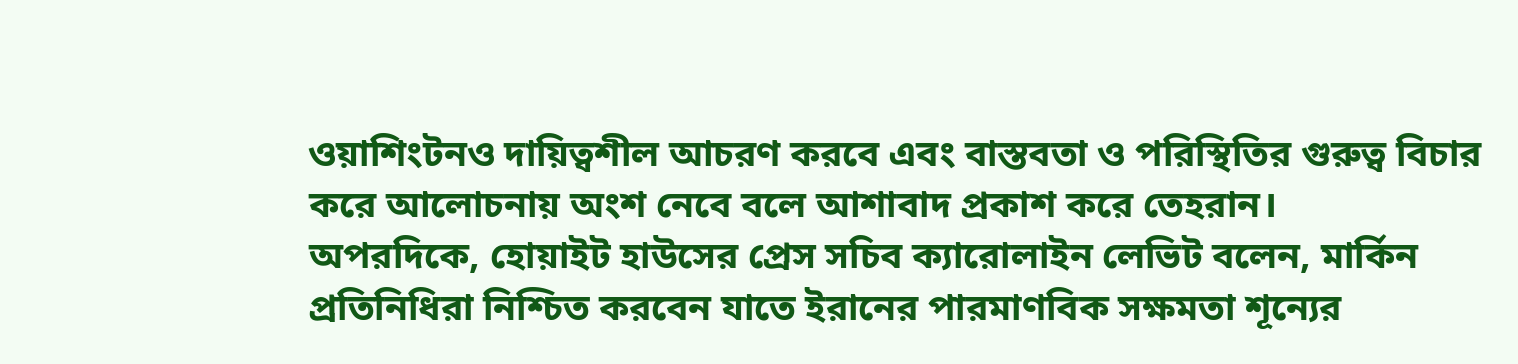ওয়াশিংটনও দায়িত্বশীল আচরণ করবে এবং বাস্তবতা ও পরিস্থিতির গুরুত্ব বিচার করে আলোচনায় অংশ নেবে বলে আশাবাদ প্রকাশ করে তেহরান।
অপরদিকে, হোয়াইট হাউসের প্রেস সচিব ক্যারোলাইন লেভিট বলেন, মার্কিন প্রতিনিধিরা নিশ্চিত করবেন যাতে ইরানের পারমাণবিক সক্ষমতা শূন্যের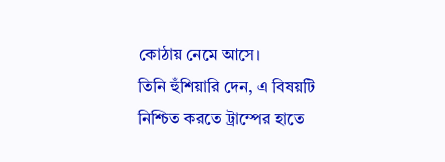কোঠায় নেমে আসে।
তিনি হুঁশিয়ারি দেন, এ বিষয়টি নিশ্চিত করতে ট্রাম্পের হাতে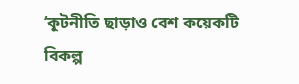‘কূটনীতি ছাড়াও বেশ কয়েকটি বিকল্প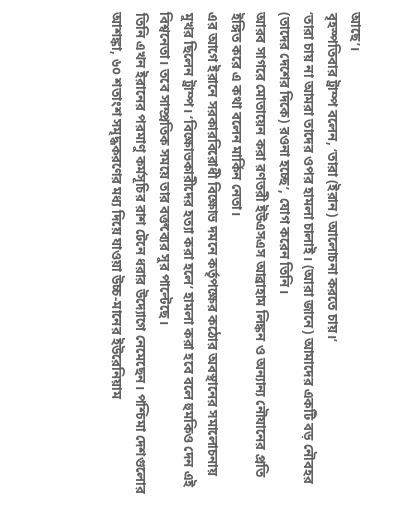আছে’।
বৃহস্পতিবার ট্রাম্প বলেন, ‘তারা (ইরান) আলোচনা করতে চায়।’
‘তারা চায় না আমরা তাদের ওপর হামলা চালাই। (আরা জানে) আমাদের একটি বড় নৌবহর (তাদের দেশের দিকে) রওনা হচ্ছে’, যোগ করেন তিনি।
আরব সাগরে মোতায়েন করা রণতরী ইউএসএস আব্রাহাম লিঙ্কন ও অন্যান্য নৌযানের প্রতি ইঙ্গিত করে এ কথা বলেন মার্কিন নেতা।
এর আগে ইরানে সরকারবিরোধী বিক্ষোভ দমনে কর্তৃপক্ষের কঠোর অবস্থানের সমালোচনায় মুখর ছিলেন ট্রাম্প। ‘বিক্ষোভকারীদের হত্যা করা হলে’ হামলা করা হবে বলে হুমকিও দেন এই বিশ্বনেতা। তবে সাম্প্রতিক সময়ে তার বক্তব্যের সুর পাল্টেছে।
তিনি এখন ইরানের পরমাণু কর্মসূচির রাশ টেনে ধরার উদ্যোগে নেমেছেন। পশ্চিমা দেশগুলোর আশঙ্কা, ৬০ শতাংশ সমৃদ্ধকরণের মধ্য দিয়ে যাওয়া উচ্চ-মানের ইউরেনিয়াম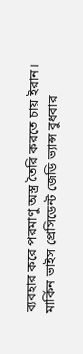ব্যবহার করে পরমাণু অস্ত্র তৈরি করতে চায় ইরান।
মার্কিন ভাইস প্রেসিডেন্ট জেডি ভ্যান্স বুধবার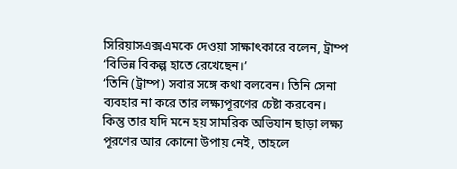সিরিয়াসএক্সএমকে দেওয়া সাক্ষাৎকারে বলেন, ট্রাম্প ‘বিভিন্ন বিকল্প হাতে রেখেছেন।’
‘তিনি (ট্রাম্প) সবার সঙ্গে কথা বলবেন। তিনি সেনা ব্যবহার না করে তার লক্ষ্যপূরণের চেষ্টা করবেন। কিন্তু তার যদি মনে হয় সামরিক অভিযান ছাড়া লক্ষ্য পূরণের আর কোনো উপায় নেই, তাহলে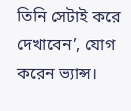তিনি সেটাই করে দেখাবেন’, যোগ করেন ভ্যান্স।